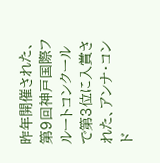昨年開催された、第9回神戸国際フルートコンクールで第3位に入賞された、アンナ・コンド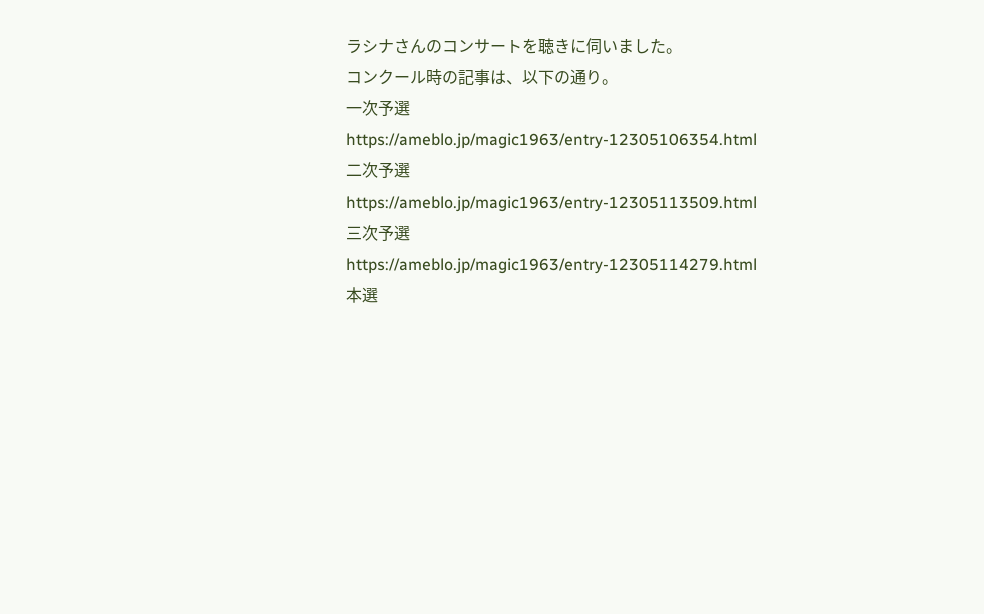ラシナさんのコンサートを聴きに伺いました。
コンクール時の記事は、以下の通り。
一次予選 https://ameblo.jp/magic1963/entry-12305106354.html
二次予選 https://ameblo.jp/magic1963/entry-12305113509.html
三次予選 https://ameblo.jp/magic1963/entry-12305114279.html
本選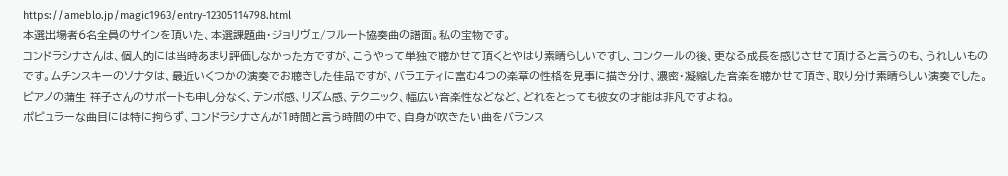https://ameblo.jp/magic1963/entry-12305114798.html
本選出場者6名全員のサインを頂いた、本選課題曲・ジョリヴェ/フルート協奏曲の譜面。私の宝物です。
コンドラシナさんは、個人的には当時あまり評価しなかった方ですが、こうやって単独で聴かせて頂くとやはり素晴らしいですし、コンクールの後、更なる成長を感じさせて頂けると言うのも、うれしいものです。ムチンスキーのソナタは、最近いくつかの演奏でお聴きした佳品ですが、バラエティに富む4つの楽章の性格を見事に描き分け、濃密・凝縮した音楽を聴かせて頂き、取り分け素晴らしい演奏でした。ピアノの蒲生 祥子さんのサポートも申し分なく、テンポ感、リズム感、テクニック、幅広い音楽性などなど、どれをとっても彼女の才能は非凡ですよね。
ポピュラーな曲目には特に拘らず、コンドラシナさんが1時間と言う時間の中で、自身が吹きたい曲をバランス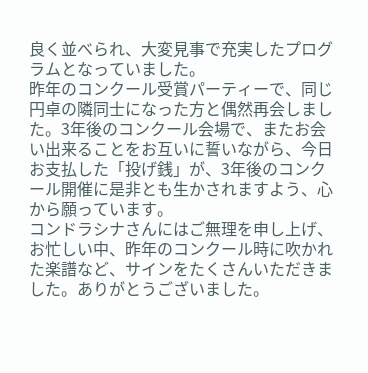良く並べられ、大変見事で充実したプログラムとなっていました。
昨年のコンクール受賞パーティーで、同じ円卓の隣同士になった方と偶然再会しました。3年後のコンクール会場で、またお会い出来ることをお互いに誓いながら、今日お支払した「投げ銭」が、3年後のコンクール開催に是非とも生かされますよう、心から願っています。
コンドラシナさんにはご無理を申し上げ、お忙しい中、昨年のコンクール時に吹かれた楽譜など、サインをたくさんいただきました。ありがとうございました。